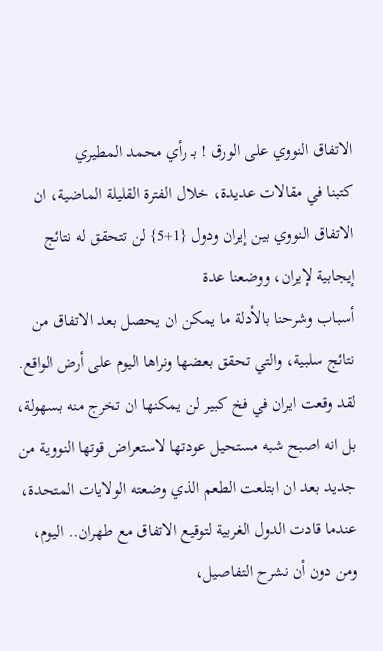الاتفاق النووي على الورق ! بـ رأي محمد المطيري
كتبنا في مقالات عديدة، خلال الفترة القليلة الماضية، ان
الاتفاق النووي بين إيران ودول {1+5} لن تتحقق له نتائج إيجابية لإيران، ووضعنا عدة
أسباب وشرحنا بالأدلة ما يمكن ان يحصل بعد الاتفاق من نتائج سلبية، والتي تحقق بعضها ونراها اليوم على أرض الواقع.
لقد وقعت ايران في فخ كبير لن يمكنها ان تخرج منه بسهولة، بل انه اصبح شبه مستحيل عودتها لاستعراض قوتها النووية من جديد بعد ان ابتلعت الطعم الذي وضعته الولايات المتحدة، عندما قادت الدول الغربية لتوقيع الاتفاق مع طهران.. اليوم، ومن دون أن نشرح التفاصيل،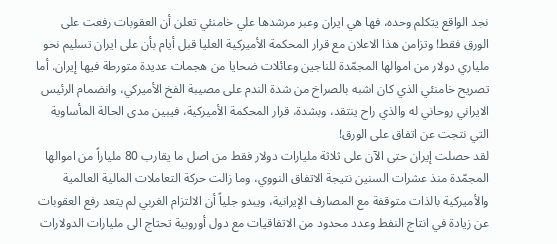نجد الواقع يتكلم وحده، فها هي ايران وعبر مرشدها علي خامنئي تعلن أن العقوبات رفعت على الورق فقط! وتزامن هذا الاعلان مع قرار المحكمة الأميركية العليا قبل أيام بأن على ايران تسليم نحو ملياري دولار من اموالها المجمّدة للناجين وعائلات ضحايا من هجمات عديدة متورطة فيها إيران. أما تصريح خامنئي الذي كان اشبه بالصراخ من شدة الندم على مصيبة الفخ الأميركي، وانضمام الرئيس الايراني روحاني له والذي راح ينتقد، وبشدة، قرار المحكمة الأميركية، فيبين مدى الحالة المأساوية التي نتجت عن اتفاق على الورق!
لقد حصلت إيران حتى الآن على ثلاثة مليارات دولار فقط من اصل ما يقارب 80 ملياراً من اموالها المجمّدة منذ عشرات السنين نتيجة الاتفاق النووي، وما زالت حركة التعاملات المالية العالمية والأميركية بالذات متوقفة مع المصارف الإيرانية، ويبدو جلياً أن الالتزام الغربي لم يتعد رفع العقوبات عن زيادة في انتاج النفط وعدد محدود من الاتفاقيات مع دول أوروبية تحتاج الى مليارات الدولارات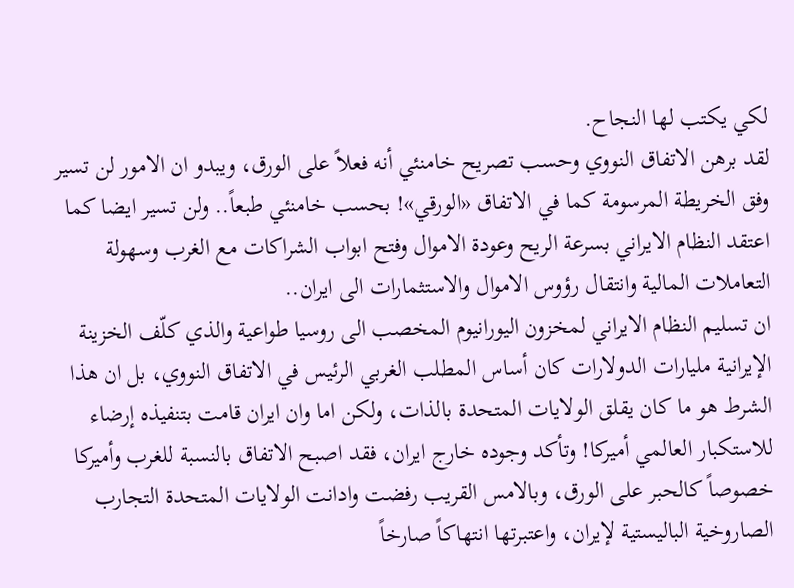لكي يكتب لها النجاح.
لقد برهن الاتفاق النووي وحسب تصريح خامنئي أنه فعلاً على الورق، ويبدو ان الامور لن تسير وفق الخريطة المرسومة كما في الاتفاق «الورقي»! بحسب خامنئي طبعاً.. ولن تسير ايضا كما اعتقد النظام الايراني بسرعة الريح وعودة الاموال وفتح ابواب الشراكات مع الغرب وسهولة التعاملات المالية وانتقال رؤوس الاموال والاستثمارات الى ايران..
ان تسليم النظام الايراني لمخزون اليورانيوم المخصب الى روسيا طواعية والذي كلّف الخزينة الإيرانية مليارات الدولارات كان أساس المطلب الغربي الرئيس في الاتفاق النووي، بل ان هذا الشرط هو ما كان يقلق الولايات المتحدة بالذات، ولكن اما وان ايران قامت بتنفيذه إرضاء للاستكبار العالمي أميركا! وتأكد وجوده خارج ايران، فقد اصبح الاتفاق بالنسبة للغرب وأميركا خصوصاً كالحبر على الورق، وبالامس القريب رفضت وادانت الولايات المتحدة التجارب الصاروخية الباليستية لإيران، واعتبرتها انتهاكاً صارخاً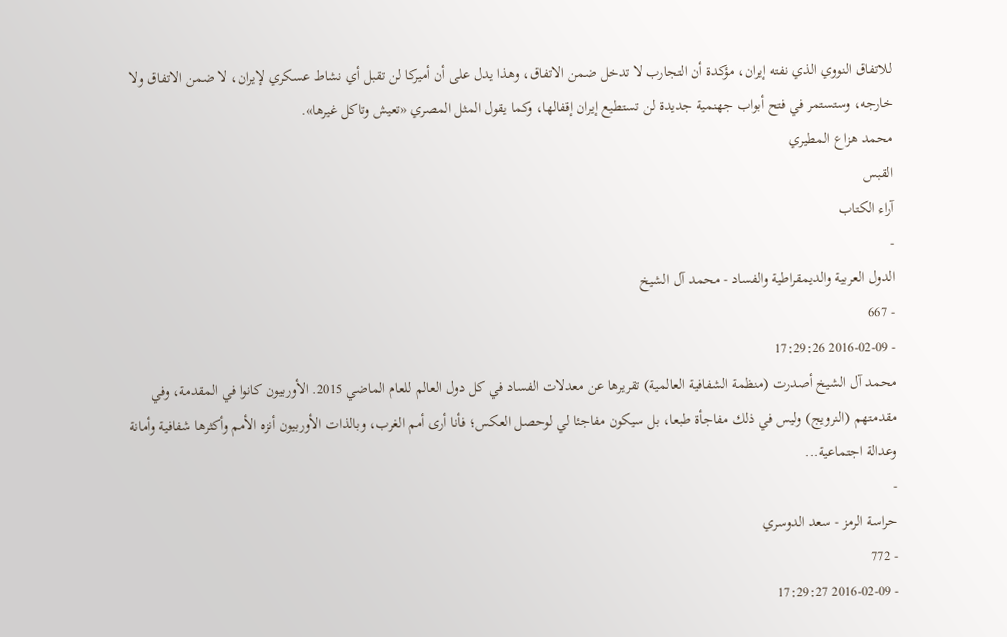للاتفاق النووي الذي نفته إيران، مؤكدة أن التجارب لا تدخل ضمن الاتفاق، وهذا يدل على أن أميركا لن تقبل أي نشاط عسكري لإيران، لا ضمن الاتفاق ولا خارجه، وستستمر في فتح أبواب جهنمية جديدة لن تستطيع إيران إقفالها، وكما يقول المثل المصري «تعيش وتاكل غيرها».
محمد هزاع المطيري
القبس
آراء الكتاب
-
الدول العربية والديمقراطية والفساد - محمد آل الشيخ
- 667
- 2016-02-09 17:29:26
محمد آل الشيخ أصدرت (منظمة الشفافية العالمية) تقريرها عن معدلات الفساد في كل دول العالم للعام الماضي 2015. الأوربيون كانوا في المقدمة، وفي مقدمتهم (النرويج) وليس في ذلك مفاجأة طبعا، بل سيكون مفاجئا لي لوحصل العكس؛ فأنا أرى أمم الغرب، وبالذات الأوربيون أنزه الأمم وأكثرها شفافية وأمانة وعدالة اجتماعية...
-
حراسة الرمز - سعد الدوسري
- 772
- 2016-02-09 17:29:27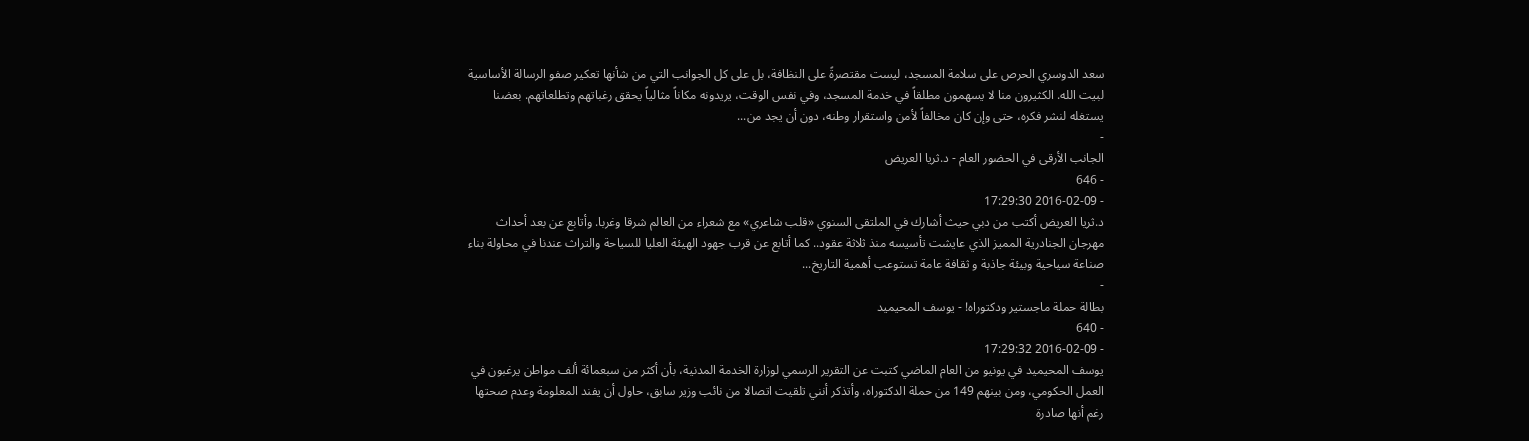سعد الدوسري الحرص على سلامة المسجد، ليست مقتصرةً على النظافة، بل على كل الجوانب التي من شأنها تعكير صفو الرسالة الأساسية لبيت الله. الكثيرون منا لا يسهمون مطلقاً في خدمة المسجد، وفي نفس الوقت، يريدونه مكاناً مثالياً يحقق رغباتهم وتطلعاتهم. بعضنا يستغله لنشر فكره، حتى وإن كان مخالفاً لأمن واستقرار وطنه، دون أن يجد من...
-
الجانب الأرقى في الحضور العام - د.ثريا العريض
- 646
- 2016-02-09 17:29:30
د.ثريا العريض أكتب من دبي حيث أشارك في الملتقى السنوي «قلب شاعري» مع شعراء من العالم شرقا وغربا. وأتابع عن بعد أحداث مهرجان الجنادرية المميز الذي عايشت تأسيسه منذ ثلاثة عقود.. كما أتابع عن قرب جهود الهيئة العليا للسياحة والتراث عندنا في محاولة بناء صناعة سياحية وبيئة جاذبة و ثقافة عامة تستوعب أهمية التاريخ...
-
بطالة حملة ماجستير ودكتوراه! - يوسف المحيميد
- 640
- 2016-02-09 17:29:32
يوسف المحيميد في يونيو من العام الماضي كتبت عن التقرير الرسمي لوزارة الخدمة المدنية، بأن أكثر من سبعمائة ألف مواطن يرغبون في العمل الحكومي، ومن بينهم 149 من حملة الدكتوراه، وأتذكر أنني تلقيت اتصالا من نائب وزير سابق، حاول أن يفند المعلومة وعدم صحتها رغم أنها صادرة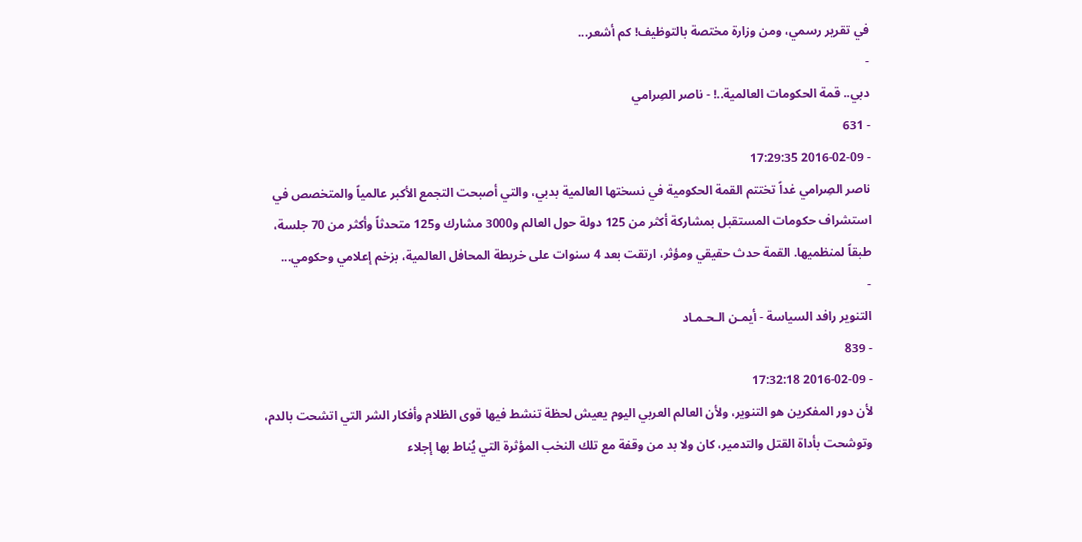في تقرير رسمي، ومن وزارة مختصة بالتوظيف! كم أشعر...
-
دبي.. قمة الحكومات العالمية..! - ناصر الصِرامي
- 631
- 2016-02-09 17:29:35
ناصر الصِرامي غداً تختتم القمة الحكومية في نسختها العالمية بدبي، والتي أصبحت التجمع الأكبر عالمياً والمتخصص في استشراف حكومات المستقبل بمشاركة أكثر من 125 دولة حول العالم و3000 مشارك و125 متحدثاً وأكثر من 70 جلسة، طبقاً لمنظميها. القمة حدث حقيقي ومؤثر، ارتقت بعد 4 سنوات على خريطة المحافل العالمية، بزخم إعلامي وحكومي...
-
التنوير رافد السياسة - أيمـن الـحـمـاد
- 839
- 2016-02-09 17:32:18
لأن دور المفكرين هو التنوير، ولأن العالم العربي اليوم يعيش لحظة تنشط فيها قوى الظلام وأفكار الشر التي اتشحت بالدم، وتوشحت بأداة القتل والتدمير، كان ولا بد من وقفة مع تلك النخب المؤثرة التي يُناط بها إجلاء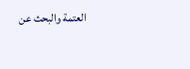العتمة والبحث عن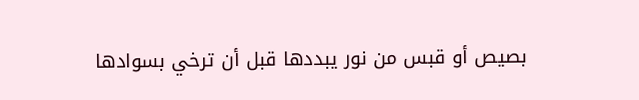بصيص أو قبس من نور يبددها قبل أن ترخي بسوادها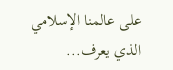على عالمنا الإسلامي الذي يعرف...